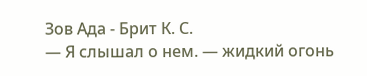Зов Ада - Брит К. С.
— Я слышал о нем. — жидкий огонь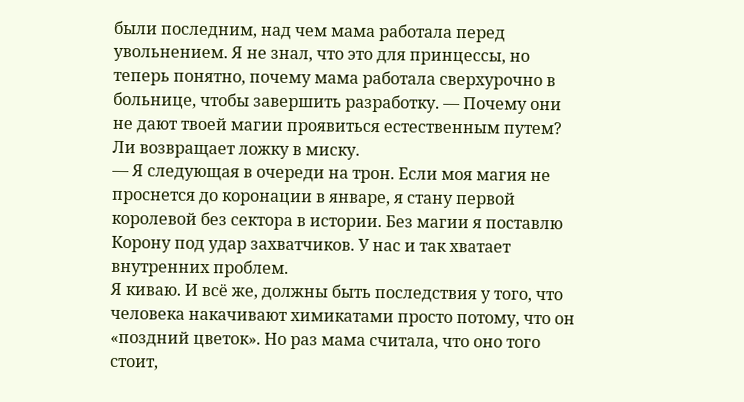были последним, над чем мама работала перед увольнением. Я не знал, что это для принцессы, но теперь понятно, почему мама работала сверхурочно в больнице, чтобы завершить разработку. — Почему они не дают твоей магии проявиться естественным путем?
Ли возвращает ложку в миску.
— Я следующая в очереди на трон. Если моя магия не проснется до коронации в январе, я стану первой королевой без сектора в истории. Без магии я поставлю Корону под удар захватчиков. У нас и так хватает внутренних проблем.
Я киваю. И всё же, должны быть последствия у того, что человека накачивают химикатами просто потому, что он «поздний цветок». Но раз мама считала, что оно того стоит,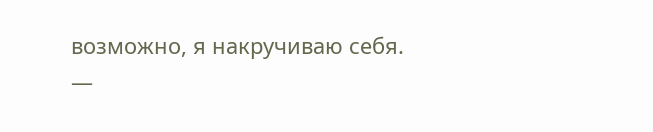возможно, я накручиваю себя.
—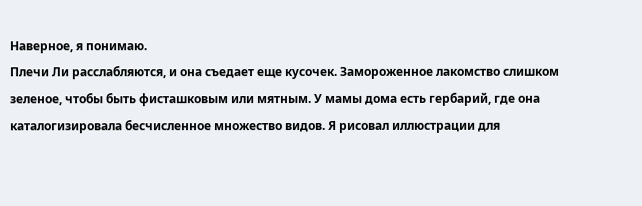Наверное, я понимаю.
Плечи Ли расслабляются, и она съедает еще кусочек. Замороженное лакомство слишком зеленое, чтобы быть фисташковым или мятным. У мамы дома есть гербарий, где она каталогизировала бесчисленное множество видов. Я рисовал иллюстрации для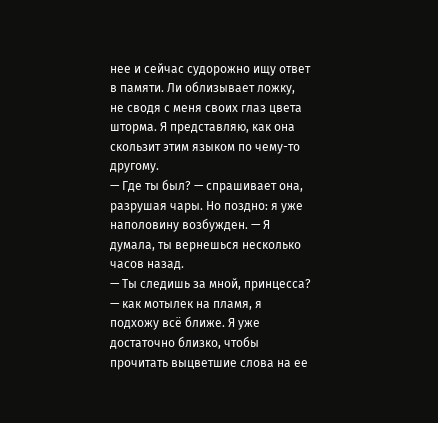нее и сейчас судорожно ищу ответ в памяти. Ли облизывает ложку, не сводя с меня своих глаз цвета шторма. Я представляю, как она скользит этим языком по чему-то другому.
— Где ты был? — спрашивает она, разрушая чары. Но поздно: я уже наполовину возбужден. — Я думала, ты вернешься несколько часов назад.
— Ты следишь за мной, принцесса? — как мотылек на пламя, я подхожу всё ближе. Я уже достаточно близко, чтобы прочитать выцветшие слова на ее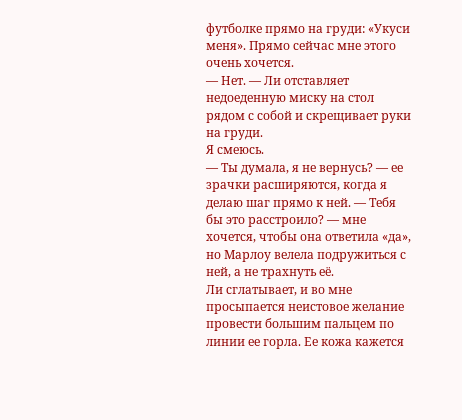футболке прямо на груди: «Укуси меня». Прямо сейчас мне этого очень хочется.
— Нет. — Ли отставляет недоеденную миску на стол рядом с собой и скрещивает руки на груди.
Я смеюсь.
— Ты думала, я не вернусь? — ее зрачки расширяются, когда я делаю шаг прямо к ней. — Тебя бы это расстроило? — мне хочется, чтобы она ответила «да», но Марлоу велела подружиться с ней, а не трахнуть её.
Ли сглатывает, и во мне просыпается неистовое желание провести большим пальцем по линии ее горла. Ее кожа кажется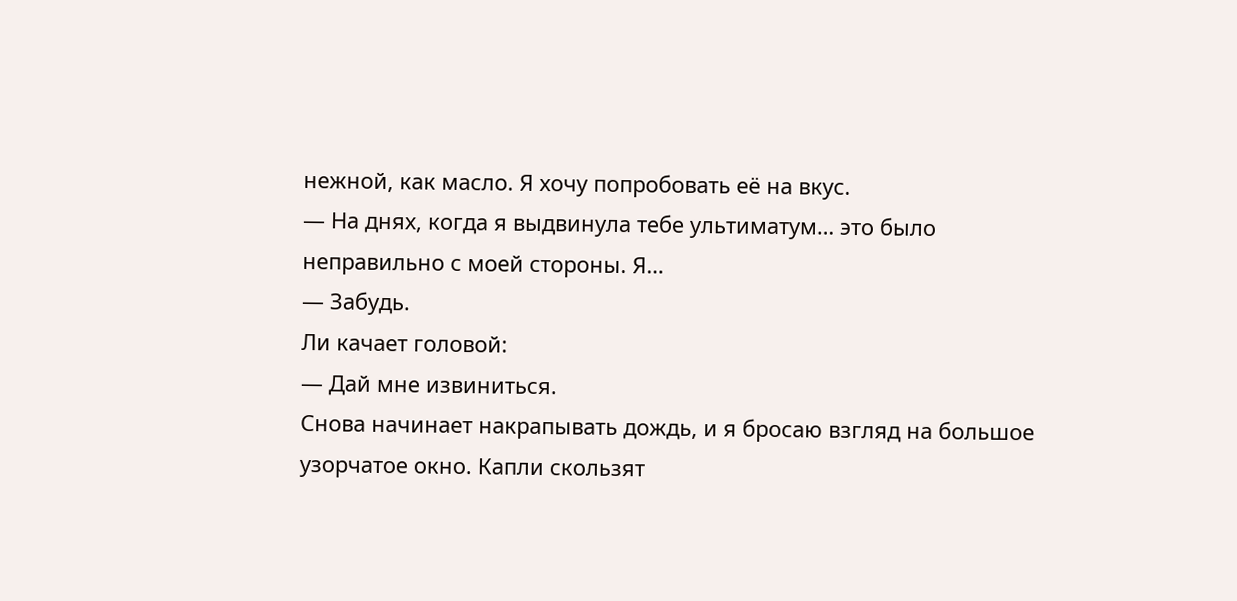нежной, как масло. Я хочу попробовать её на вкус.
— На днях, когда я выдвинула тебе ультиматум… это было неправильно с моей стороны. Я…
— Забудь.
Ли качает головой:
— Дай мне извиниться.
Снова начинает накрапывать дождь, и я бросаю взгляд на большое узорчатое окно. Капли скользят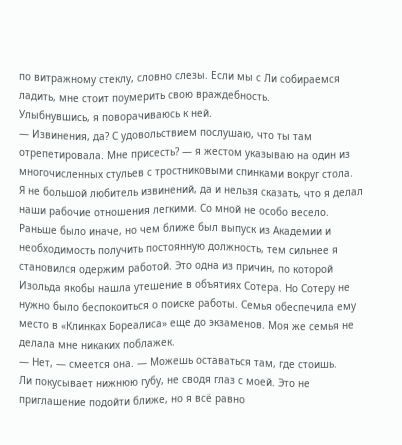по витражному стеклу, словно слезы. Если мы с Ли собираемся ладить, мне стоит поумерить свою враждебность.
Улыбнувшись, я поворачиваюсь к ней.
— Извинения, да? С удовольствием послушаю, что ты там отрепетировала. Мне присесть? — я жестом указываю на один из многочисленных стульев с тростниковыми спинками вокруг стола.
Я не большой любитель извинений, да и нельзя сказать, что я делал наши рабочие отношения легкими. Со мной не особо весело. Раньше было иначе, но чем ближе был выпуск из Академии и необходимость получить постоянную должность, тем сильнее я становился одержим работой. Это одна из причин, по которой Изольда якобы нашла утешение в объятиях Сотера. Но Сотеру не нужно было беспокоиться о поиске работы. Семья обеспечила ему место в «Клинках Бореалиса» еще до экзаменов. Моя же семья не делала мне никаких поблажек.
— Нет, — смеется она. — Можешь оставаться там, где стоишь.
Ли покусывает нижнюю губу, не сводя глаз с моей. Это не приглашение подойти ближе, но я всё равно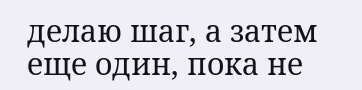делаю шаг, а затем еще один, пока не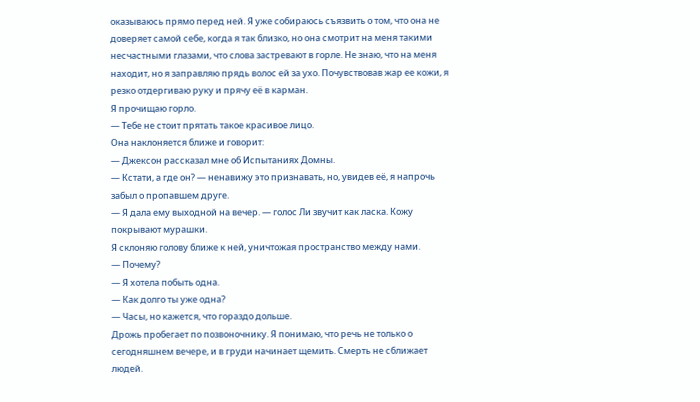оказываюсь прямо перед ней. Я уже собираюсь съязвить о том, что она не доверяет самой себе, когда я так близко, но она смотрит на меня такими несчастными глазами, что слова застревают в горле. Не знаю, что на меня находит, но я заправляю прядь волос ей за ухо. Почувствовав жар ее кожи, я резко отдергиваю руку и прячу её в карман.
Я прочищаю горло.
— Тебе не стоит прятать такое красивое лицо.
Она наклоняется ближе и говорит:
— Джексон рассказал мне об Испытаниях Домны.
— Кстати, а где он? — ненавижу это признавать, но, увидев её, я напрочь забыл о пропавшем друге.
— Я дала ему выходной на вечер. — голос Ли звучит как ласка. Кожу покрывают мурашки.
Я склоняю голову ближе к ней, уничтожая пространство между нами.
— Почему?
— Я хотела побыть одна.
— Как долго ты уже одна?
— Часы, но кажется, что гораздо дольше.
Дрожь пробегает по позвоночнику. Я понимаю, что речь не только о сегодняшнем вечере, и в груди начинает щемить. Смерть не сближает людей.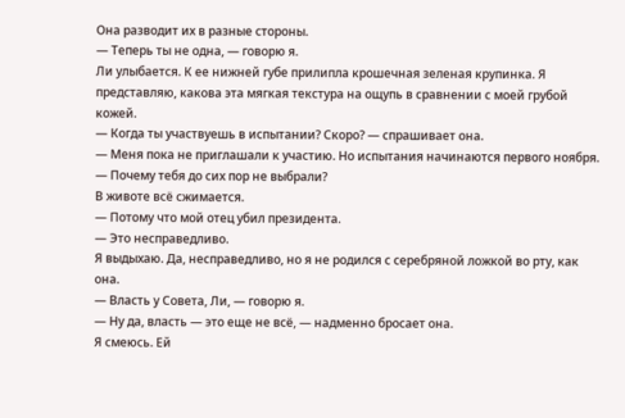Она разводит их в разные стороны.
— Теперь ты не одна, — говорю я.
Ли улыбается. К ее нижней губе прилипла крошечная зеленая крупинка. Я представляю, какова эта мягкая текстура на ощупь в сравнении с моей грубой кожей.
— Когда ты участвуешь в испытании? Скоро? — спрашивает она.
— Меня пока не приглашали к участию. Но испытания начинаются первого ноября.
— Почему тебя до сих пор не выбрали?
В животе всё сжимается.
— Потому что мой отец убил президента.
— Это несправедливо.
Я выдыхаю. Да, несправедливо, но я не родился с серебряной ложкой во рту, как она.
— Власть у Совета, Ли, — говорю я.
— Ну да, власть — это еще не всё, — надменно бросает она.
Я смеюсь. Ей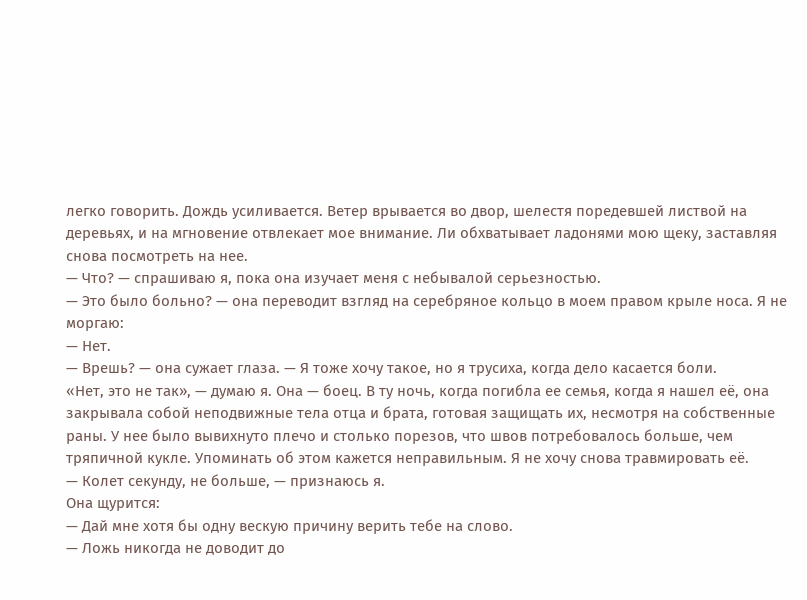легко говорить. Дождь усиливается. Ветер врывается во двор, шелестя поредевшей листвой на деревьях, и на мгновение отвлекает мое внимание. Ли обхватывает ладонями мою щеку, заставляя снова посмотреть на нее.
— Что? — спрашиваю я, пока она изучает меня с небывалой серьезностью.
— Это было больно? — она переводит взгляд на серебряное кольцо в моем правом крыле носа. Я не моргаю:
— Нет.
— Врешь? — она сужает глаза. — Я тоже хочу такое, но я трусиха, когда дело касается боли.
«Нет, это не так», — думаю я. Она — боец. В ту ночь, когда погибла ее семья, когда я нашел её, она закрывала собой неподвижные тела отца и брата, готовая защищать их, несмотря на собственные раны. У нее было вывихнуто плечо и столько порезов, что швов потребовалось больше, чем тряпичной кукле. Упоминать об этом кажется неправильным. Я не хочу снова травмировать её.
— Колет секунду, не больше, — признаюсь я.
Она щурится:
— Дай мне хотя бы одну вескую причину верить тебе на слово.
— Ложь никогда не доводит до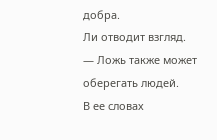добра.
Ли отводит взгляд.
— Ложь также может оберегать людей.
В ее словах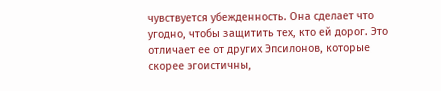чувствуется убежденность. Она сделает что угодно, чтобы защитить тех, кто ей дорог. Это отличает ее от других Эпсилонов, которые скорее эгоистичны,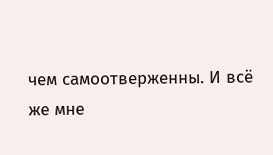чем самоотверженны. И всё же мне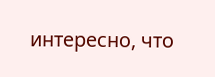интересно, что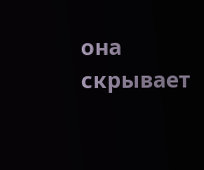она скрывает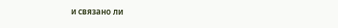и связано ли